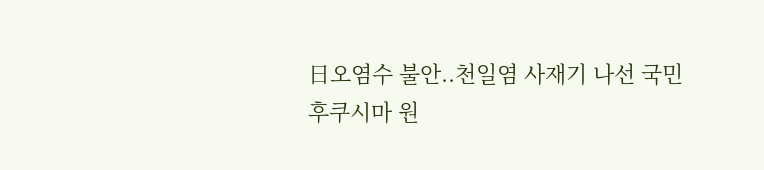日오염수 불안..천일염 사재기 나선 국민
후쿠시마 원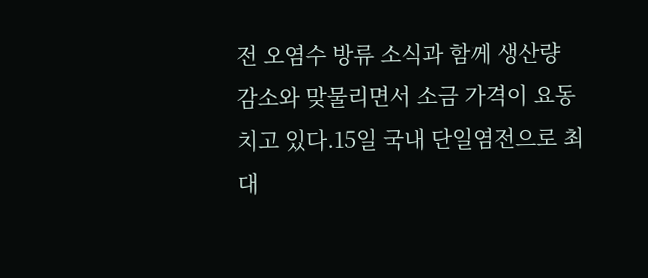전 오염수 방류 소식과 함께 생산량 감소와 맞물리면서 소금 가격이 요동치고 있다.15일 국내 단일염전으로 최대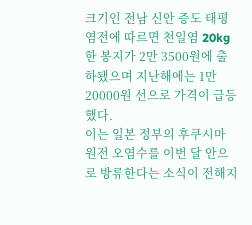크기인 전남 신안 증도 태평염전에 따르면 천일염 20kg 한 봉지가 2만 3500원에 출하됐으며 지난해에는 1만 20000원 선으로 가격이 급등했다.
이는 일본 정부의 후쿠시마 원전 오염수를 이번 달 안으로 방류한다는 소식이 전해지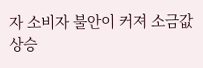자 소비자 불안이 커져 소금값 상승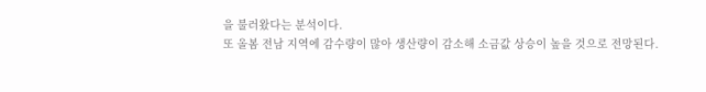을 불러왔다는 분석이다.
또 올봄 전남 지역에 감수량이 많아 생산량이 감소해 소금값 상승이 높을 것으로 전망된다.